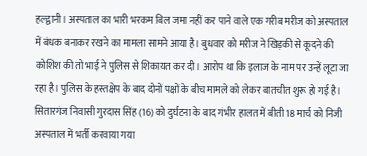हल्द्वानी। अस्पताल का भारी भरकम बिल जमा नहीं कर पाने वाले एक गरीब मरीज को अस्पताल में बंधक बनाकर रखने का मामला सामने आया है। बुधवार को मरीज ने खिड़की से कूदने की कोशिश की तो भाई ने पुलिस से शिकायत कर दी। आरोप था कि इलाज के नाम पर उन्हें लूटा जा रहा है। पुलिस के हस्तक्षेप के बाद दोनों पक्षों के बीच मामले को लेकर बातचीत शुरू हो गई है।
सितारगंज निवासी गुरदास सिंह (16) को दुर्घटना के बाद गंभीर हालत में बीती 18 मार्च को निजी अस्पताल में भर्ती करवाया गया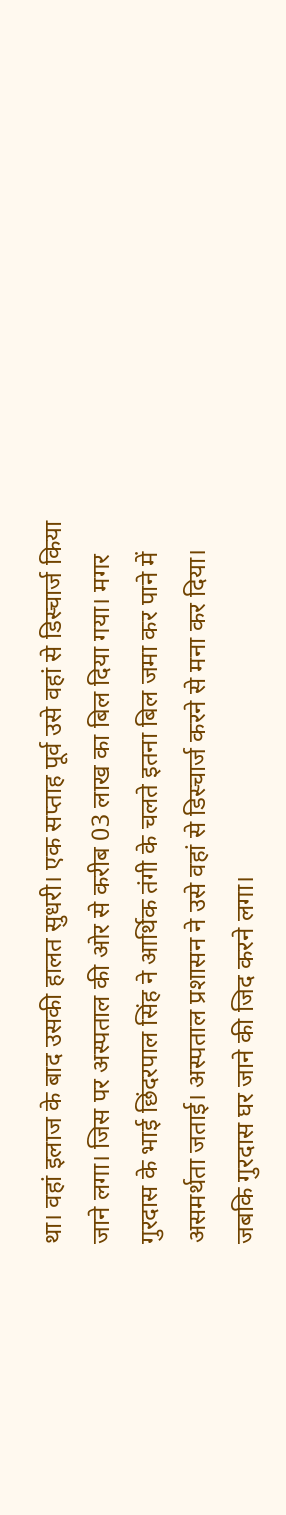था। वहां इलाज के बाद उसकी हालत सुधरी। एक सप्ताह पूर्व उसे वहां से डिस्चार्ज किया जाने लगा। जिस पर अस्पताल की ओर से करीब 03 लाख का बिल दिया गया। मगर गुरदास के भाई छिंदरपाल सिंह ने आर्थिक तंगी के चलते इतना बिल जमा कर पाने में असमर्थता जताई। अस्पताल प्रशासन ने उसे वहां से डिस्चार्ज करने से मना कर दिया। जबकि गुरदास घर जाने की जिद करने लगा।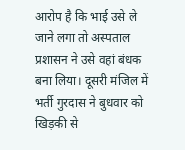आरोप है कि भाई उसे ले जाने लगा तो अस्पताल प्रशासन ने उसे वहां बंधक बना लिया। दूसरी मंजिल में भर्ती गुरदास ने बुधवार को खिड़की से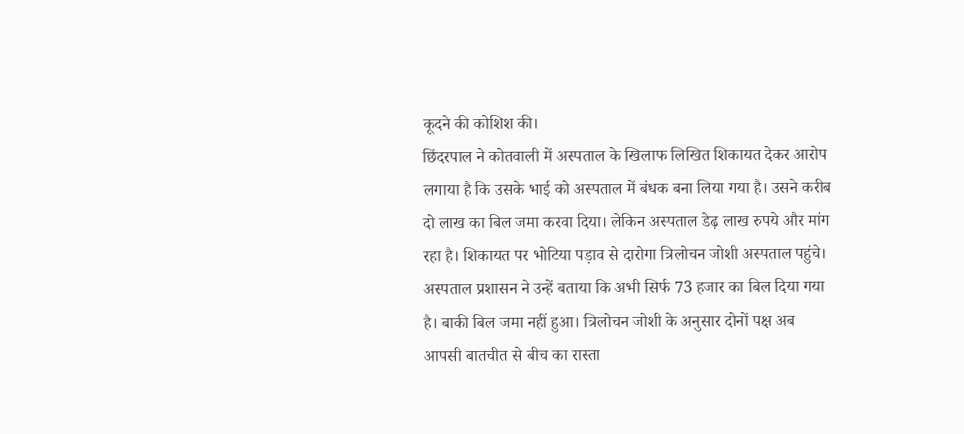कूदने की कोशिश की।
छिंदरपाल ने कोतवाली में अस्पताल के खिलाफ लिखित शिकायत देकर आरोप लगाया है कि उसके भाई को अस्पताल में बंधक बना लिया गया है। उसने करीब दो लाख का बिल जमा करवा दिया। लेकिन अस्पताल डेढ़ लाख रुपये और मांग रहा है। शिकायत पर भोटिया पड़ाव से दारोगा त्रिलोचन जोशी अस्पताल पहुंचे। अस्पताल प्रशासन ने उन्हें बताया कि अभी सिर्फ 73 हजार का बिल दिया गया है। बाकी बिल जमा नहीं हुआ। त्रिलोचन जोशी के अनुसार दोनों पक्ष अब आपसी बातचीत से बीच का रास्ता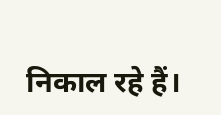निकाल रहे हैं।